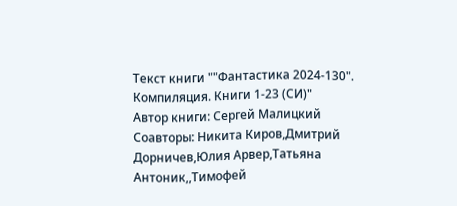Текст книги ""Фантастика 2024-130". Компиляция. Книги 1-23 (СИ)"
Автор книги: Сергей Малицкий
Соавторы: Никита Киров,Дмитрий Дорничев,Юлия Арвер,Татьяна Антоник,,Тимофей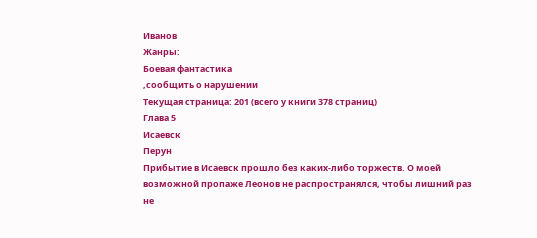Иванов
Жанры:
Боевая фантастика
,сообщить о нарушении
Текущая страница: 201 (всего у книги 378 страниц)
Глава 5
Исаевск
Перун
Прибытие в Исаевск прошло без каких-либо торжеств. О моей возможной пропаже Леонов не распространялся, чтобы лишний раз не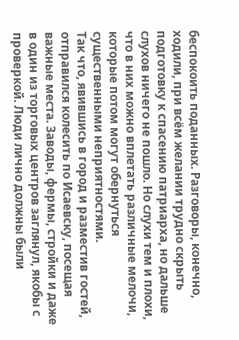беспокоить поданных. Разговоры, конечно, ходили, при всём желании трудно скрыть подготовку к спасению патриарха, но дальше слухов ничего не пошло. Но слухи тем и плохи, что в них можно вплетать различные мелочи, которые потом могут обернуться существенными неприятностями.
Так что, явившись в город и разместив гостей, отправился колесить по Исаевску, посещая важные места. Заводы, фермы, стройки и даже в один из торговых центров заглянул, якобы с проверкой. Люди лично должны были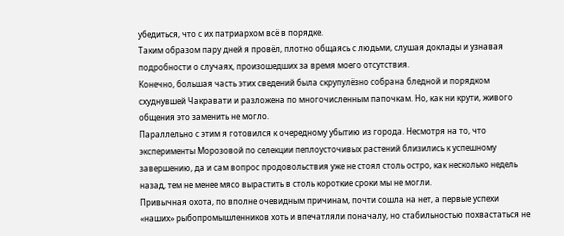убедиться, что с их патриархом всё в порядке.
Таким образом пару дней я провёл, плотно общаясь с людьми, слушая доклады и узнавая подробности о случаях, произошедших за время моего отсутствия.
Конечно, большая часть этих сведений была скрупулёзно собрана бледной и порядком схуднувшей Чакравати и разложена по многочисленным папочкам. Но, как ни крути, живого общения это заменить не могло.
Параллельно с этим я готовился к очередному убытию из города. Несмотря на то, что эксперименты Морозовой по селекции пеплоусточивых растений близились к успешному завершению, да и сам вопрос продовольствия уже не стоял столь остро, как несколько недель назад, тем не менее мясо вырастить в столь короткие сроки мы не могли.
Привычная охота, по вполне очевидным причинам, почти сошла на нет, а первые успехи «наших» рыбопромышленников хоть и впечатляли поначалу, но стабильностью похвастаться не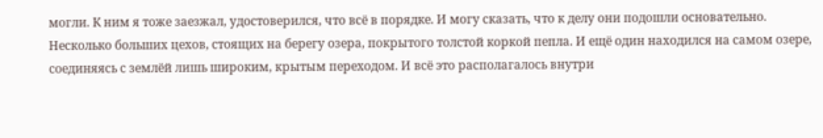могли. К ним я тоже заезжал, удостоверился, что всё в порядке. И могу сказать, что к делу они подошли основательно.
Несколько больших цехов, стоящих на берегу озера, покрытого толстой коркой пепла. И ещё один находился на самом озере, соединяясь с землёй лишь широким, крытым переходом. И всё это располагалось внутри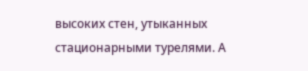высоких стен, утыканных стационарными турелями. А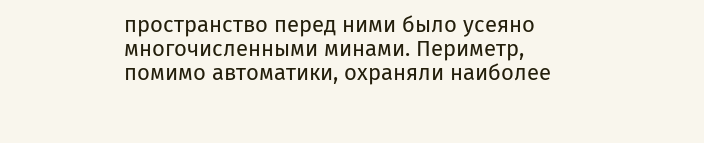пространство перед ними было усеяно многочисленными минами. Периметр, помимо автоматики, охраняли наиболее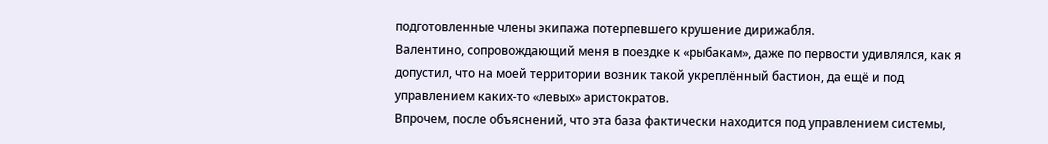подготовленные члены экипажа потерпевшего крушение дирижабля.
Валентино, сопровождающий меня в поездке к «рыбакам», даже по первости удивлялся, как я допустил, что на моей территории возник такой укреплённый бастион, да ещё и под управлением каких-то «левых» аристократов.
Впрочем, после объяснений, что эта база фактически находится под управлением системы,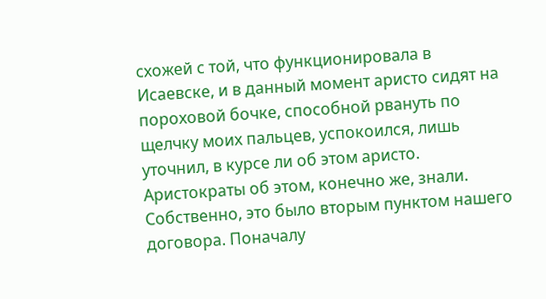схожей с той, что функционировала в Исаевске, и в данный момент аристо сидят на пороховой бочке, способной рвануть по щелчку моих пальцев, успокоился, лишь уточнил, в курсе ли об этом аристо.
Аристократы об этом, конечно же, знали. Собственно, это было вторым пунктом нашего договора. Поначалу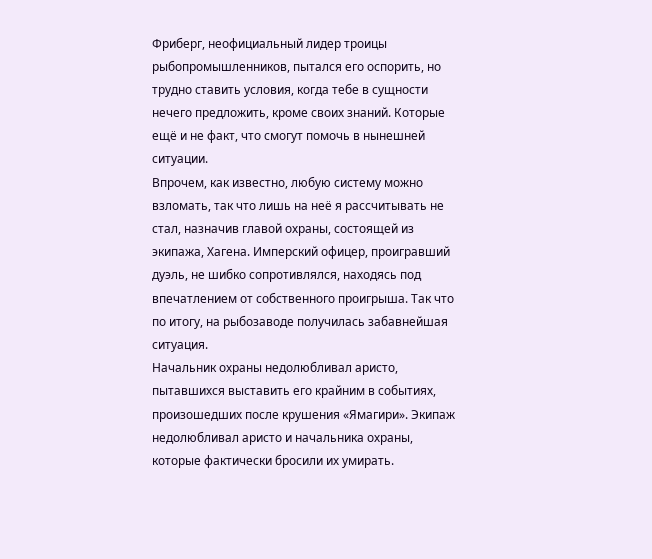Фриберг, неофициальный лидер троицы рыбопромышленников, пытался его оспорить, но трудно ставить условия, когда тебе в сущности нечего предложить, кроме своих знаний. Которые ещё и не факт, что смогут помочь в нынешней ситуации.
Впрочем, как известно, любую систему можно взломать, так что лишь на неё я рассчитывать не стал, назначив главой охраны, состоящей из экипажа, Хагена. Имперский офицер, проигравший дуэль, не шибко сопротивлялся, находясь под впечатлением от собственного проигрыша. Так что по итогу, на рыбозаводе получилась забавнейшая ситуация.
Начальник охраны недолюбливал аристо, пытавшихся выставить его крайним в событиях, произошедших после крушения «Ямагири». Экипаж недолюбливал аристо и начальника охраны, которые фактически бросили их умирать.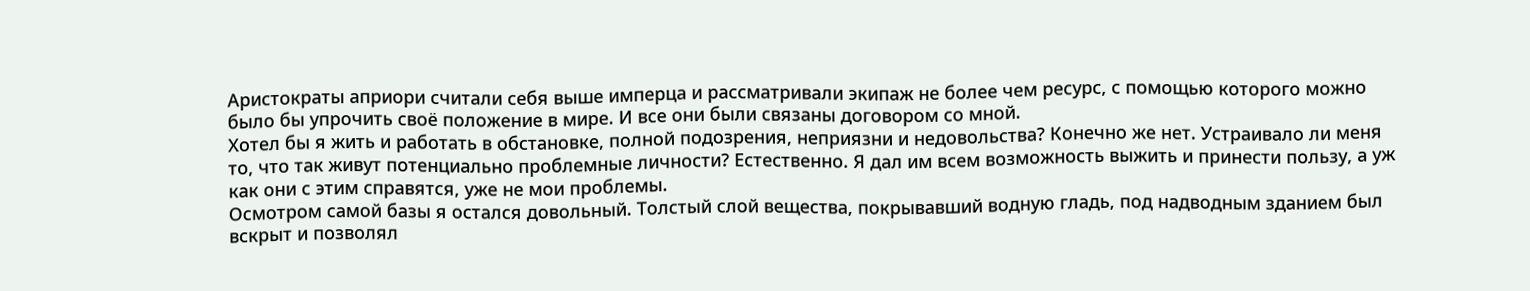Аристократы априори считали себя выше имперца и рассматривали экипаж не более чем ресурс, с помощью которого можно было бы упрочить своё положение в мире. И все они были связаны договором со мной.
Хотел бы я жить и работать в обстановке, полной подозрения, неприязни и недовольства? Конечно же нет. Устраивало ли меня то, что так живут потенциально проблемные личности? Естественно. Я дал им всем возможность выжить и принести пользу, а уж как они с этим справятся, уже не мои проблемы.
Осмотром самой базы я остался довольный. Толстый слой вещества, покрывавший водную гладь, под надводным зданием был вскрыт и позволял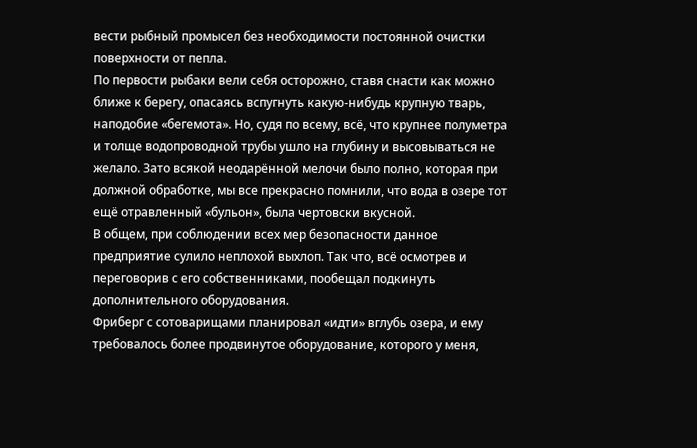вести рыбный промысел без необходимости постоянной очистки поверхности от пепла.
По первости рыбаки вели себя осторожно, ставя снасти как можно ближе к берегу, опасаясь вспугнуть какую-нибудь крупную тварь, наподобие «бегемота». Но, судя по всему, всё, что крупнее полуметра и толще водопроводной трубы ушло на глубину и высовываться не желало. Зато всякой неодарённой мелочи было полно, которая при должной обработке, мы все прекрасно помнили, что вода в озере тот ещё отравленный «бульон», была чертовски вкусной.
В общем, при соблюдении всех мер безопасности данное предприятие сулило неплохой выхлоп. Так что, всё осмотрев и переговорив с его собственниками, пообещал подкинуть дополнительного оборудования.
Фриберг с сотоварищами планировал «идти» вглубь озера, и ему требовалось более продвинутое оборудование, которого у меня,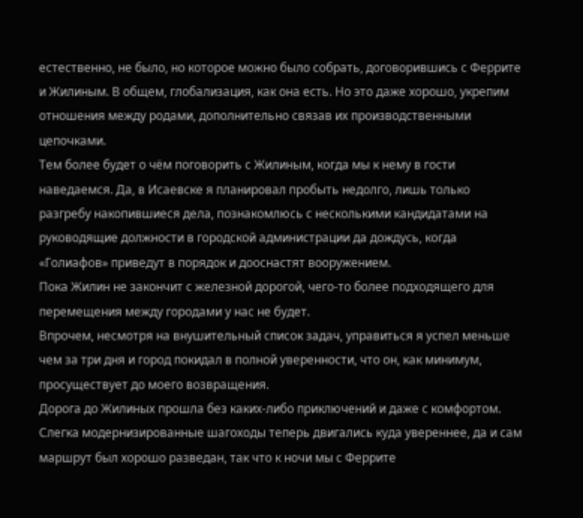естественно, не было, но которое можно было собрать, договорившись с Феррите и Жилиным. В общем, глобализация, как она есть. Но это даже хорошо, укрепим отношения между родами, дополнительно связав их производственными цепочками.
Тем более будет о чём поговорить с Жилиным, когда мы к нему в гости наведаемся. Да, в Исаевске я планировал пробыть недолго, лишь только разгребу накопившиеся дела, познакомлюсь с несколькими кандидатами на руководящие должности в городской администрации да дождусь, когда «Голиафов» приведут в порядок и дооснастят вооружением.
Пока Жилин не закончит с железной дорогой, чего-то более подходящего для перемещения между городами у нас не будет.
Впрочем, несмотря на внушительный список задач, управиться я успел меньше чем за три дня и город покидал в полной уверенности, что он, как минимум, просуществует до моего возвращения.
Дорога до Жилиных прошла без каких-либо приключений и даже с комфортом. Слегка модернизированные шагоходы теперь двигались куда увереннее, да и сам маршрут был хорошо разведан, так что к ночи мы с Феррите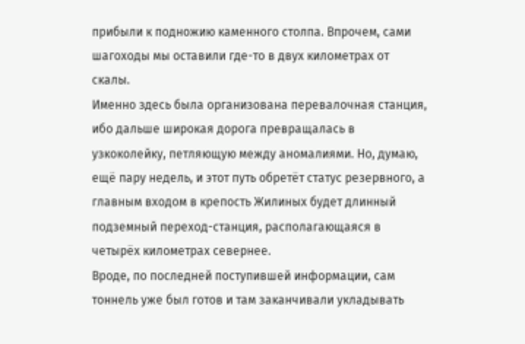прибыли к подножию каменного столпа. Впрочем, сами шагоходы мы оставили где-то в двух километрах от скалы.
Именно здесь была организована перевалочная станция, ибо дальше широкая дорога превращалась в узкоколейку, петляющую между аномалиями. Но, думаю, ещё пару недель, и этот путь обретёт статус резервного, а главным входом в крепость Жилиных будет длинный подземный переход-станция, располагающаяся в четырёх километрах севернее.
Вроде, по последней поступившей информации, сам тоннель уже был готов и там заканчивали укладывать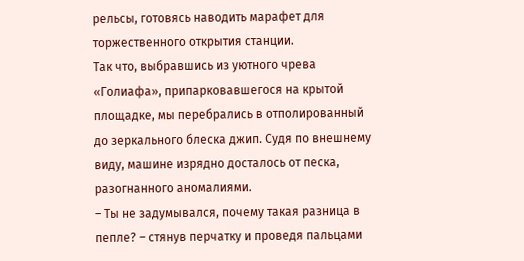рельсы, готовясь наводить марафет для торжественного открытия станции.
Так что, выбравшись из уютного чрева «Голиафа», припарковавшегося на крытой площадке, мы перебрались в отполированный до зеркального блеска джип. Судя по внешнему виду, машине изрядно досталось от песка, разогнанного аномалиями.
– Ты не задумывался, почему такая разница в пепле? – стянув перчатку и проведя пальцами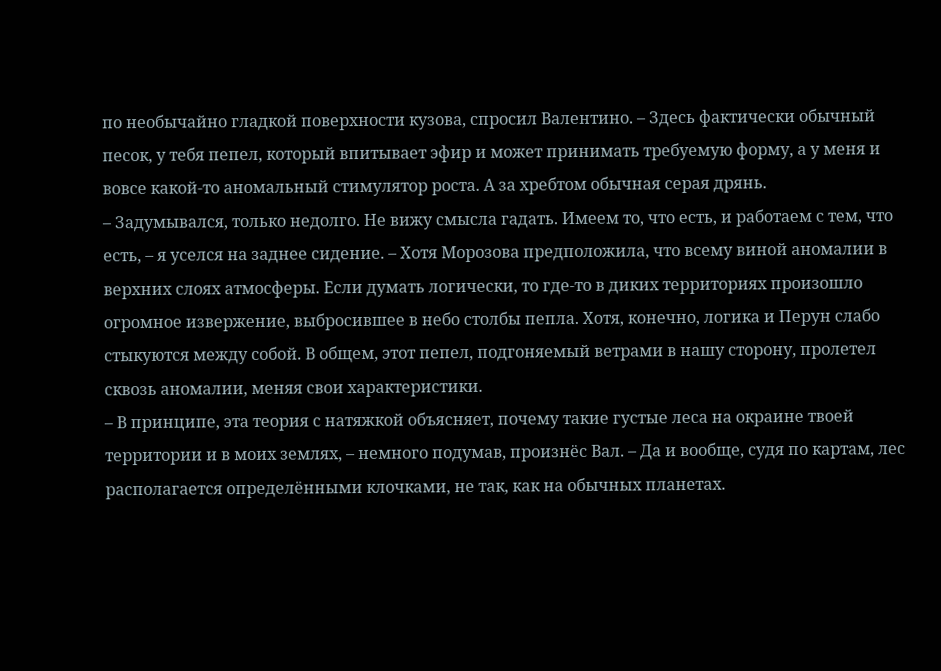по необычайно гладкой поверхности кузова, спросил Валентино. – Здесь фактически обычный песок, у тебя пепел, который впитывает эфир и может принимать требуемую форму, а у меня и вовсе какой-то аномальный стимулятор роста. А за хребтом обычная серая дрянь.
– Задумывался, только недолго. Не вижу смысла гадать. Имеем то, что есть, и работаем с тем, что есть, – я уселся на заднее сидение. – Хотя Морозова предположила, что всему виной аномалии в верхних слоях атмосферы. Если думать логически, то где-то в диких территориях произошло огромное извержение, выбросившее в небо столбы пепла. Хотя, конечно, логика и Перун слабо стыкуются между собой. В общем, этот пепел, подгоняемый ветрами в нашу сторону, пролетел сквозь аномалии, меняя свои характеристики.
– В принципе, эта теория с натяжкой объясняет, почему такие густые леса на окраине твоей территории и в моих землях, – немного подумав, произнёс Вал. – Да и вообще, судя по картам, лес располагается определёнными клочками, не так, как на обычных планетах.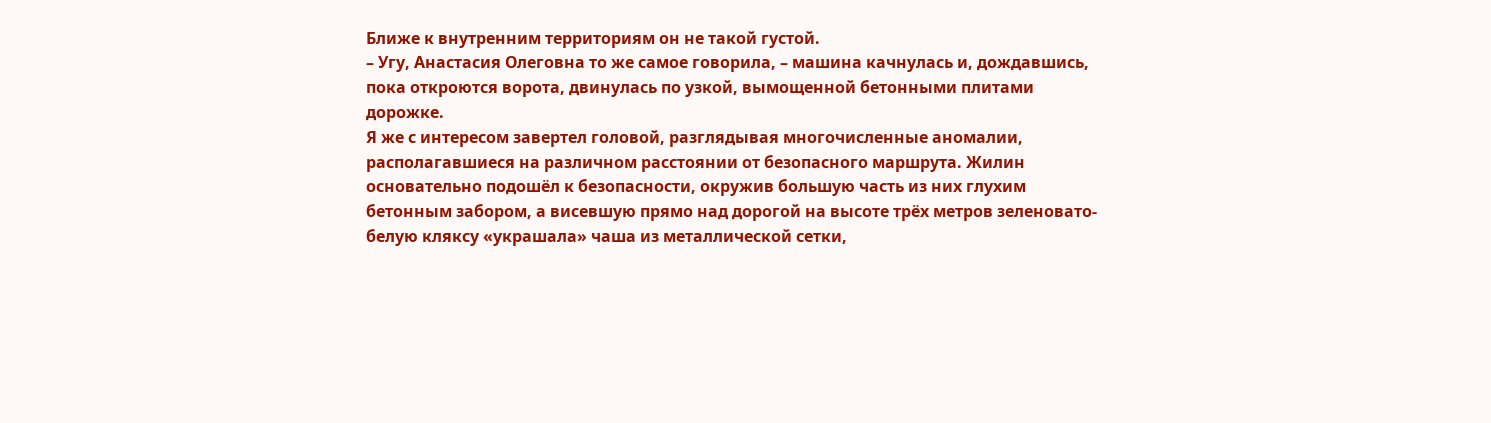Ближе к внутренним территориям он не такой густой.
– Угу, Анастасия Олеговна то же самое говорила, – машина качнулась и, дождавшись, пока откроются ворота, двинулась по узкой, вымощенной бетонными плитами дорожке.
Я же с интересом завертел головой, разглядывая многочисленные аномалии, располагавшиеся на различном расстоянии от безопасного маршрута. Жилин основательно подошёл к безопасности, окружив большую часть из них глухим бетонным забором, а висевшую прямо над дорогой на высоте трёх метров зеленовато-белую кляксу «украшала» чаша из металлической сетки,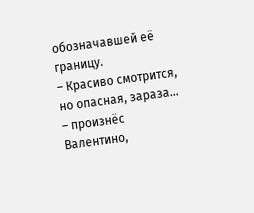обозначавшей её границу.
– Красиво смотрится, но опасная, зараза… – произнёс Валентино,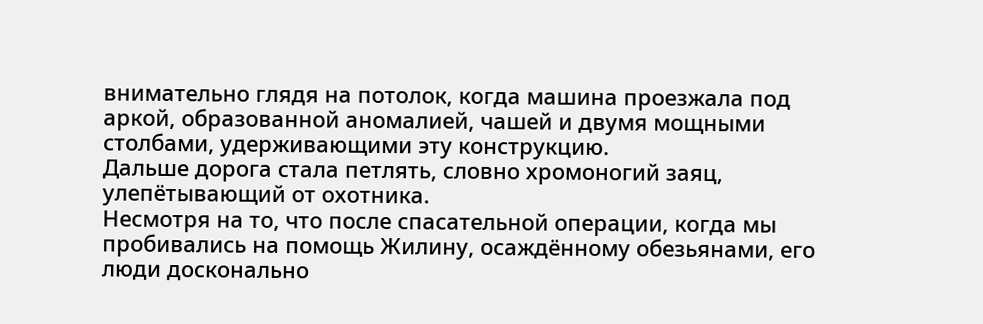внимательно глядя на потолок, когда машина проезжала под аркой, образованной аномалией, чашей и двумя мощными столбами, удерживающими эту конструкцию.
Дальше дорога стала петлять, словно хромоногий заяц, улепётывающий от охотника.
Несмотря на то, что после спасательной операции, когда мы пробивались на помощь Жилину, осаждённому обезьянами, его люди досконально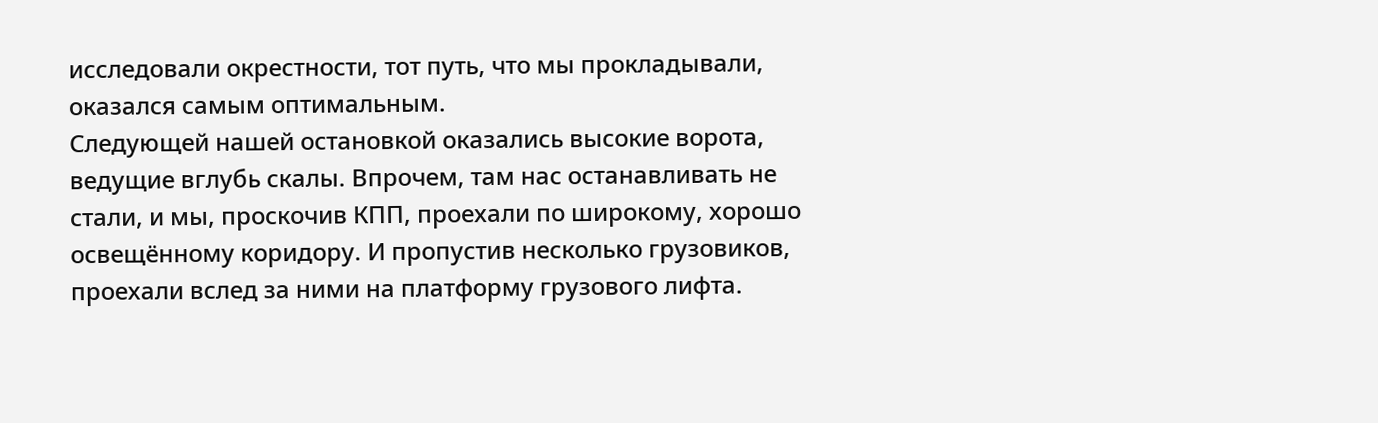исследовали окрестности, тот путь, что мы прокладывали, оказался самым оптимальным.
Следующей нашей остановкой оказались высокие ворота, ведущие вглубь скалы. Впрочем, там нас останавливать не стали, и мы, проскочив КПП, проехали по широкому, хорошо освещённому коридору. И пропустив несколько грузовиков, проехали вслед за ними на платформу грузового лифта.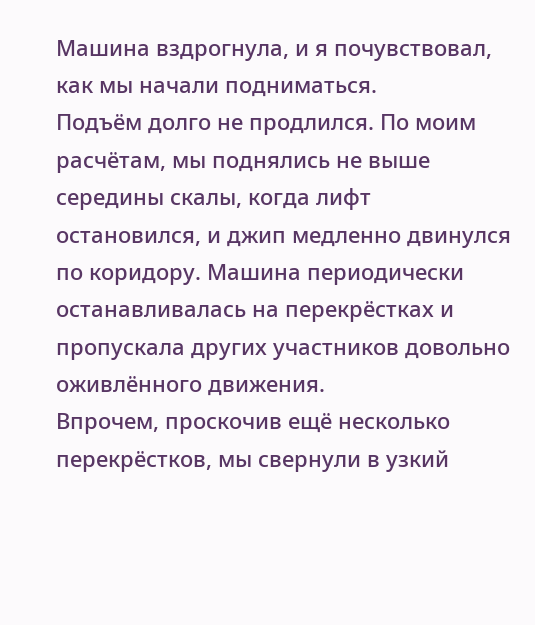Машина вздрогнула, и я почувствовал, как мы начали подниматься.
Подъём долго не продлился. По моим расчётам, мы поднялись не выше середины скалы, когда лифт остановился, и джип медленно двинулся по коридору. Машина периодически останавливалась на перекрёстках и пропускала других участников довольно оживлённого движения.
Впрочем, проскочив ещё несколько перекрёстков, мы свернули в узкий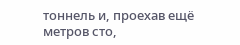тоннель и, проехав ещё метров сто,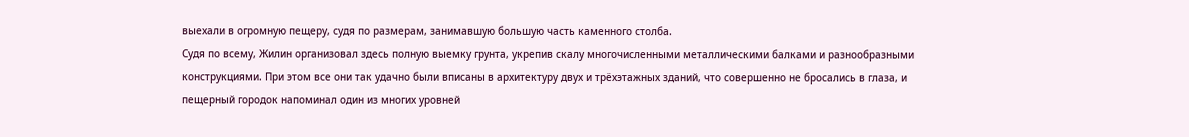выехали в огромную пещеру, судя по размерам, занимавшую большую часть каменного столба.
Судя по всему, Жилин организовал здесь полную выемку грунта, укрепив скалу многочисленными металлическими балками и разнообразными конструкциями. При этом все они так удачно были вписаны в архитектуру двух и трёхэтажных зданий, что совершенно не бросались в глаза, и пещерный городок напоминал один из многих уровней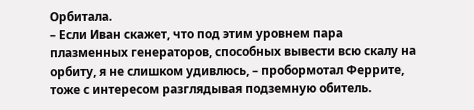Орбитала.
– Если Иван скажет, что под этим уровнем пара плазменных генераторов, способных вывести всю скалу на орбиту, я не слишком удивлюсь, – пробормотал Феррите, тоже с интересом разглядывая подземную обитель.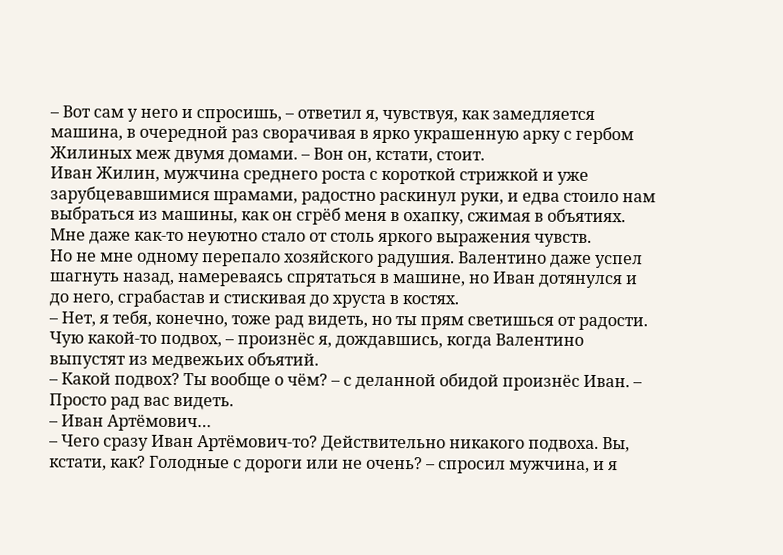– Вот сам у него и спросишь, – ответил я, чувствуя, как замедляется машина, в очередной раз сворачивая в ярко украшенную арку с гербом Жилиных меж двумя домами. – Вон он, кстати, стоит.
Иван Жилин, мужчина среднего роста с короткой стрижкой и уже зарубцевавшимися шрамами, радостно раскинул руки, и едва стоило нам выбраться из машины, как он сгрёб меня в охапку, сжимая в объятиях. Мне даже как-то неуютно стало от столь яркого выражения чувств.
Но не мне одному перепало хозяйского радушия. Валентино даже успел шагнуть назад, намереваясь спрятаться в машине, но Иван дотянулся и до него, сграбастав и стискивая до хруста в костях.
– Нет, я тебя, конечно, тоже рад видеть, но ты прям светишься от радости. Чую какой-то подвох, – произнёс я, дождавшись, когда Валентино выпустят из медвежьих объятий.
– Какой подвох? Ты вообще о чём? – с деланной обидой произнёс Иван. – Просто рад вас видеть.
– Иван Артёмович…
– Чего сразу Иван Артёмович-то? Действительно никакого подвоха. Вы, кстати, как? Голодные с дороги или не очень? – спросил мужчина, и я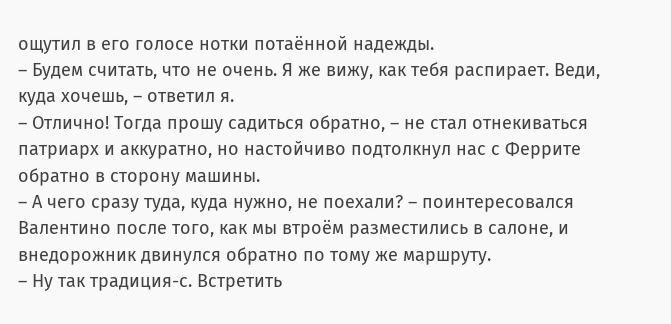ощутил в его голосе нотки потаённой надежды.
– Будем считать, что не очень. Я же вижу, как тебя распирает. Веди, куда хочешь, – ответил я.
– Отлично! Тогда прошу садиться обратно, – не стал отнекиваться патриарх и аккуратно, но настойчиво подтолкнул нас с Феррите обратно в сторону машины.
– А чего сразу туда, куда нужно, не поехали? – поинтересовался Валентино после того, как мы втроём разместились в салоне, и внедорожник двинулся обратно по тому же маршруту.
– Ну так традиция-с. Встретить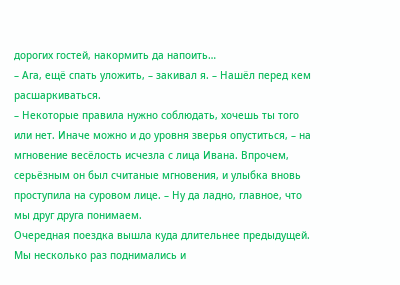дорогих гостей, накормить да напоить…
– Ага, ещё спать уложить, – закивал я. – Нашёл перед кем расшаркиваться.
– Некоторые правила нужно соблюдать, хочешь ты того или нет. Иначе можно и до уровня зверья опуститься, – на мгновение весёлость исчезла с лица Ивана. Впрочем, серьёзным он был считаные мгновения, и улыбка вновь проступила на суровом лице. – Ну да ладно, главное, что мы друг друга понимаем.
Очередная поездка вышла куда длительнее предыдущей. Мы несколько раз поднимались и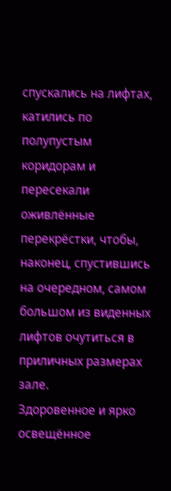спускались на лифтах, катились по полупустым коридорам и пересекали оживлённые перекрёстки, чтобы, наконец, спустившись на очередном, самом большом из виденных лифтов очутиться в приличных размерах зале.
Здоровенное и ярко освещённое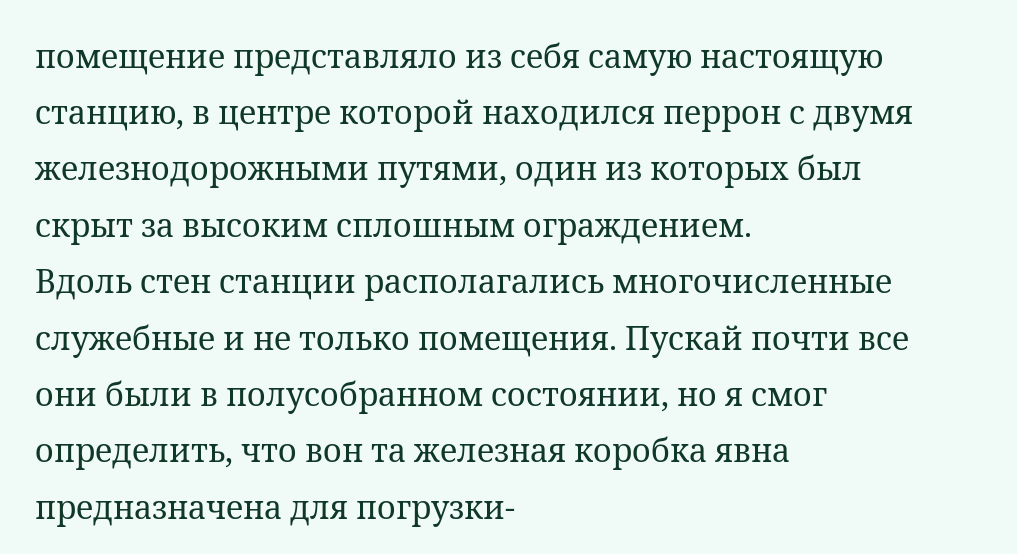помещение представляло из себя самую настоящую станцию, в центре которой находился перрон с двумя железнодорожными путями, один из которых был скрыт за высоким сплошным ограждением.
Вдоль стен станции располагались многочисленные служебные и не только помещения. Пускай почти все они были в полусобранном состоянии, но я смог определить, что вон та железная коробка явна предназначена для погрузки-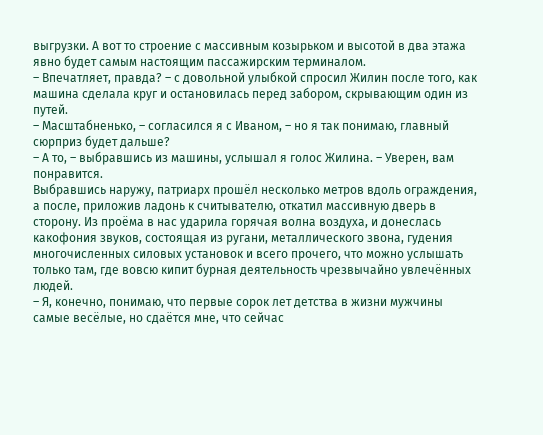выгрузки. А вот то строение с массивным козырьком и высотой в два этажа явно будет самым настоящим пассажирским терминалом.
– Впечатляет, правда? – с довольной улыбкой спросил Жилин после того, как машина сделала круг и остановилась перед забором, скрывающим один из путей.
– Масштабненько, – согласился я с Иваном, – но я так понимаю, главный сюрприз будет дальше?
– А то, – выбравшись из машины, услышал я голос Жилина. – Уверен, вам понравится.
Выбравшись наружу, патриарх прошёл несколько метров вдоль ограждения, а после, приложив ладонь к считывателю, откатил массивную дверь в сторону. Из проёма в нас ударила горячая волна воздуха, и донеслась какофония звуков, состоящая из ругани, металлического звона, гудения многочисленных силовых установок и всего прочего, что можно услышать только там, где вовсю кипит бурная деятельность чрезвычайно увлечённых людей.
– Я, конечно, понимаю, что первые сорок лет детства в жизни мужчины самые весёлые, но сдаётся мне, что сейчас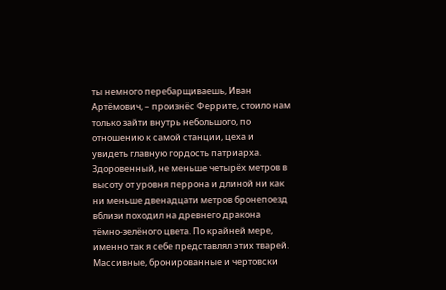ты немного перебарщиваешь, Иван Артёмович, – произнёс Феррите, стоило нам только зайти внутрь небольшого, по отношению к самой станции, цеха и увидеть главную гордость патриарха.
Здоровенный, не меньше четырёх метров в высоту от уровня перрона и длиной ни как ни меньше двенадцати метров бронепоезд вблизи походил на древнего дракона тёмно-зелёного цвета. По крайней мере, именно так я себе представлял этих тварей. Массивные, бронированные и чертовски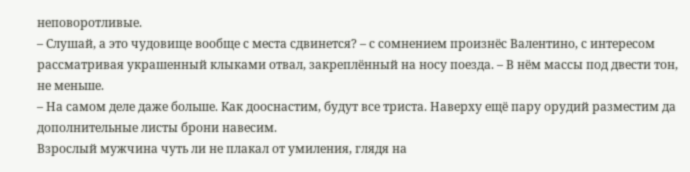неповоротливые.
– Слушай, а это чудовище вообще с места сдвинется? – с сомнением произнёс Валентино, с интересом рассматривая украшенный клыками отвал, закреплённый на носу поезда. – В нём массы под двести тон, не меньше.
– На самом деле даже больше. Как дооснастим, будут все триста. Наверху ещё пару орудий разместим да дополнительные листы брони навесим.
Взрослый мужчина чуть ли не плакал от умиления, глядя на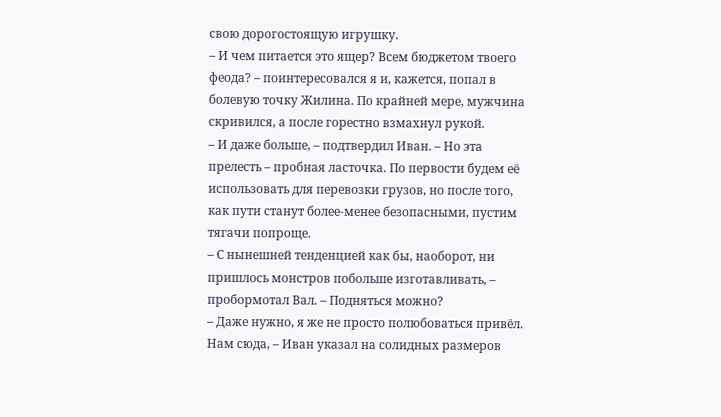свою дорогостоящую игрушку.
– И чем питается это ящер? Всем бюджетом твоего феода? – поинтересовался я и, кажется, попал в болевую точку Жилина. По крайней мере, мужчина скривился, а после горестно взмахнул рукой.
– И даже больше, – подтвердил Иван. – Но эта прелесть – пробная ласточка. По первости будем её использовать для перевозки грузов, но после того, как пути станут более-менее безопасными, пустим тягачи попроще.
– С нынешней тенденцией как бы, наоборот, ни пришлось монстров побольше изготавливать, – пробормотал Вал. – Подняться можно?
– Даже нужно, я же не просто полюбоваться привёл. Нам сюда, – Иван указал на солидных размеров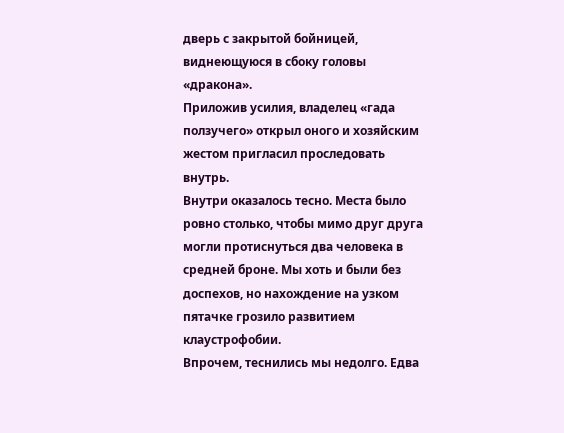дверь с закрытой бойницей, виднеющуюся в сбоку головы «дракона».
Приложив усилия, владелец «гада ползучего» открыл оного и хозяйским жестом пригласил проследовать внутрь.
Внутри оказалось тесно. Места было ровно столько, чтобы мимо друг друга могли протиснуться два человека в средней броне. Мы хоть и были без доспехов, но нахождение на узком пятачке грозило развитием клаустрофобии.
Впрочем, теснились мы недолго. Едва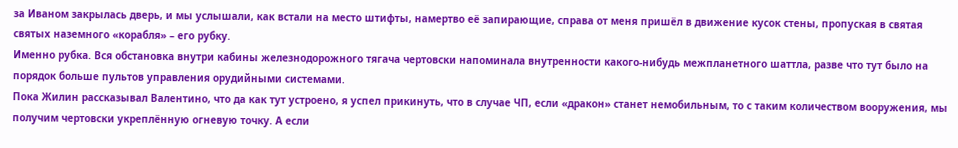за Иваном закрылась дверь, и мы услышали, как встали на место штифты, намертво её запирающие, справа от меня пришёл в движение кусок стены, пропуская в святая святых наземного «корабля» – его рубку.
Именно рубка. Вся обстановка внутри кабины железнодорожного тягача чертовски напоминала внутренности какого-нибудь межпланетного шаттла, разве что тут было на порядок больше пультов управления орудийными системами.
Пока Жилин рассказывал Валентино, что да как тут устроено, я успел прикинуть, что в случае ЧП, если «дракон» станет немобильным, то с таким количеством вооружения, мы получим чертовски укреплённую огневую точку. А если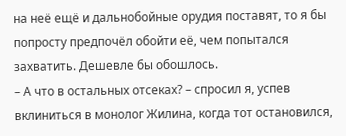на неё ещё и дальнобойные орудия поставят, то я бы попросту предпочёл обойти её, чем попытался захватить. Дешевле бы обошлось.
– А что в остальных отсеках? – спросил я, успев вклиниться в монолог Жилина, когда тот остановился,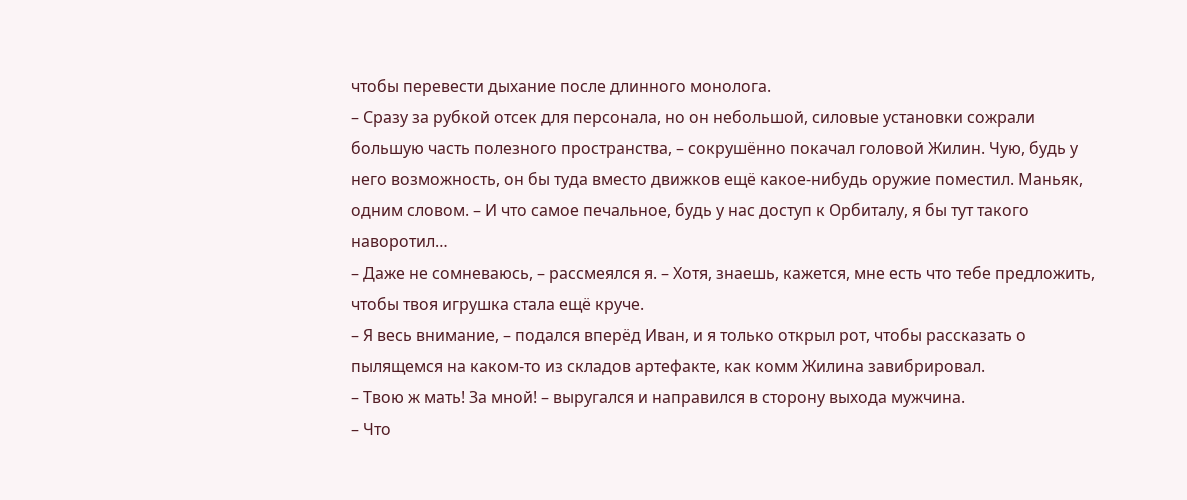чтобы перевести дыхание после длинного монолога.
– Сразу за рубкой отсек для персонала, но он небольшой, силовые установки сожрали большую часть полезного пространства, – сокрушённо покачал головой Жилин. Чую, будь у него возможность, он бы туда вместо движков ещё какое-нибудь оружие поместил. Маньяк, одним словом. – И что самое печальное, будь у нас доступ к Орбиталу, я бы тут такого наворотил…
– Даже не сомневаюсь, – рассмеялся я. – Хотя, знаешь, кажется, мне есть что тебе предложить, чтобы твоя игрушка стала ещё круче.
– Я весь внимание, – подался вперёд Иван, и я только открыл рот, чтобы рассказать о пылящемся на каком-то из складов артефакте, как комм Жилина завибрировал.
– Твою ж мать! За мной! – выругался и направился в сторону выхода мужчина.
– Что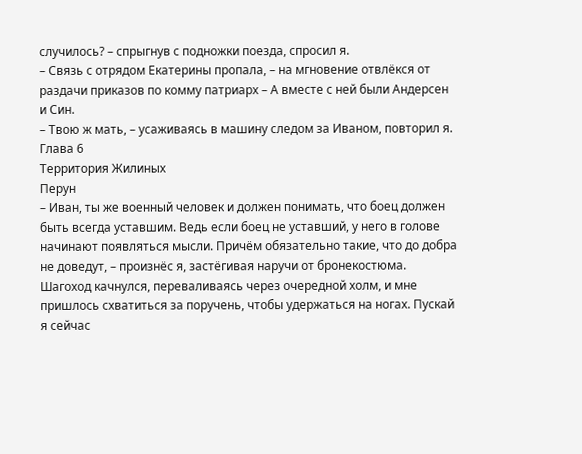случилось? – спрыгнув с подножки поезда, спросил я.
– Связь с отрядом Екатерины пропала, – на мгновение отвлёкся от раздачи приказов по комму патриарх – А вместе с ней были Андерсен и Син.
– Твою ж мать, – усаживаясь в машину следом за Иваном, повторил я.
Глава 6
Территория Жилиных
Перун
– Иван, ты же военный человек и должен понимать, что боец должен быть всегда уставшим. Ведь если боец не уставший, у него в голове начинают появляться мысли. Причём обязательно такие, что до добра не доведут, – произнёс я, застёгивая наручи от бронекостюма.
Шагоход качнулся, переваливаясь через очередной холм, и мне пришлось схватиться за поручень, чтобы удержаться на ногах. Пускай я сейчас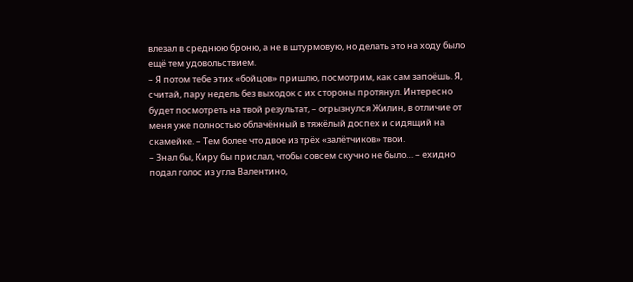влезал в среднюю броню, а не в штурмовую, но делать это на ходу было ещё тем удовольствием.
– Я потом тебе этих «бойцов» пришлю, посмотрим, как сам запоёшь. Я, считай, пару недель без выходок с их стороны протянул. Интересно будет посмотреть на твой результат, – огрызнулся Жилин, в отличие от меня уже полностью облачённый в тяжёлый доспех и сидящий на скамейке. – Тем более что двое из трёх «залётчиков» твои.
– Знал бы, Киру бы прислал, чтобы совсем скучно не было… – ехидно подал голос из угла Валентино,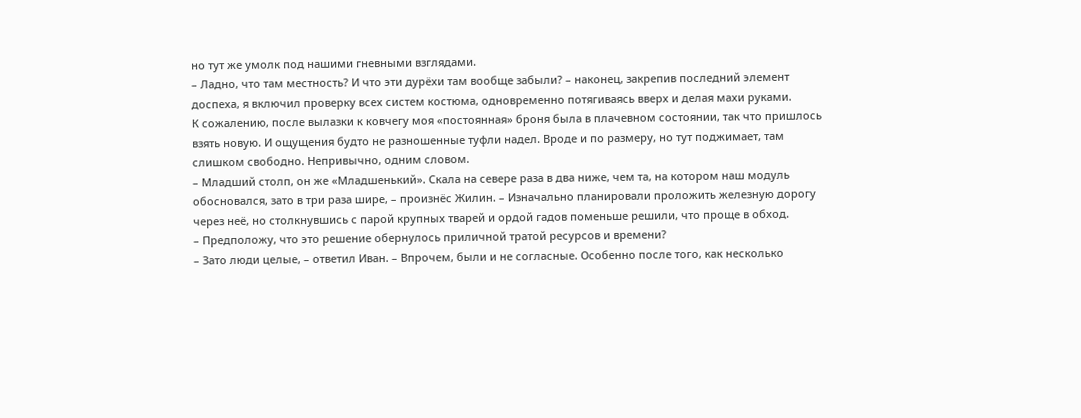но тут же умолк под нашими гневными взглядами.
– Ладно, что там местность? И что эти дурёхи там вообще забыли? – наконец, закрепив последний элемент доспеха, я включил проверку всех систем костюма, одновременно потягиваясь вверх и делая махи руками.
К сожалению, после вылазки к ковчегу моя «постоянная» броня была в плачевном состоянии, так что пришлось взять новую. И ощущения будто не разношенные туфли надел. Вроде и по размеру, но тут поджимает, там слишком свободно. Непривычно, одним словом.
– Младший столп, он же «Младшенький». Скала на севере раза в два ниже, чем та, на котором наш модуль обосновался, зато в три раза шире, – произнёс Жилин. – Изначально планировали проложить железную дорогу через неё, но столкнувшись с парой крупных тварей и ордой гадов поменьше решили, что проще в обход.
– Предположу, что это решение обернулось приличной тратой ресурсов и времени?
– Зато люди целые, – ответил Иван. – Впрочем, были и не согласные. Особенно после того, как несколько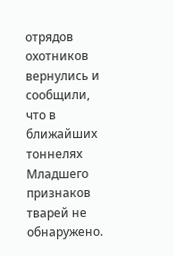отрядов охотников вернулись и сообщили, что в ближайших тоннелях Младшего признаков тварей не обнаружено.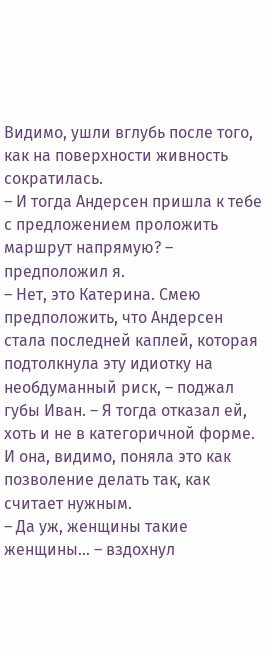Видимо, ушли вглубь после того, как на поверхности живность сократилась.
– И тогда Андерсен пришла к тебе с предложением проложить маршрут напрямую? – предположил я.
– Нет, это Катерина. Смею предположить, что Андерсен стала последней каплей, которая подтолкнула эту идиотку на необдуманный риск, – поджал губы Иван. – Я тогда отказал ей, хоть и не в категоричной форме. И она, видимо, поняла это как позволение делать так, как считает нужным.
– Да уж, женщины такие женщины… – вздохнул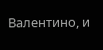Валентино, и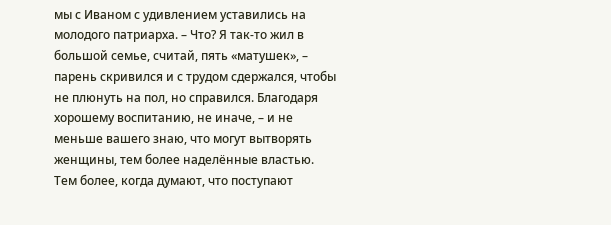мы с Иваном с удивлением уставились на молодого патриарха. – Что? Я так-то жил в большой семье, считай, пять «матушек», – парень скривился и с трудом сдержался, чтобы не плюнуть на пол, но справился. Благодаря хорошему воспитанию, не иначе, – и не меньше вашего знаю, что могут вытворять женщины, тем более наделённые властью. Тем более, когда думают, что поступают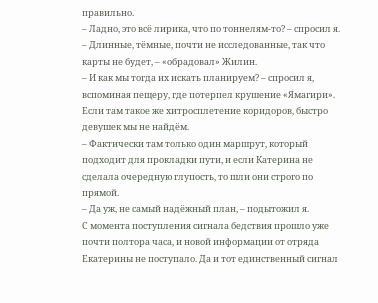правильно.
– Ладно, это всё лирика, что по тоннелям-то? – спросил я.
– Длинные, тёмные, почти не исследованные, так что карты не будет, – «обрадовал» Жилин.
– И как мы тогда их искать планируем? – спросил я, вспоминая пещеру, где потерпел крушение «Ямагири». Если там такое же хитросплетение коридоров, быстро девушек мы не найдём.
– Фактически там только один маршрут, который подходит для прокладки пути, и если Катерина не сделала очередную глупость, то шли они строго по прямой.
– Да уж, не самый надёжный план, – подытожил я.
С момента поступления сигнала бедствия прошло уже почти полтора часа, и новой информации от отряда Екатерины не поступало. Да и тот единственный сигнал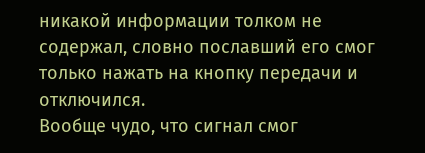никакой информации толком не содержал, словно пославший его смог только нажать на кнопку передачи и отключился.
Вообще чудо, что сигнал смог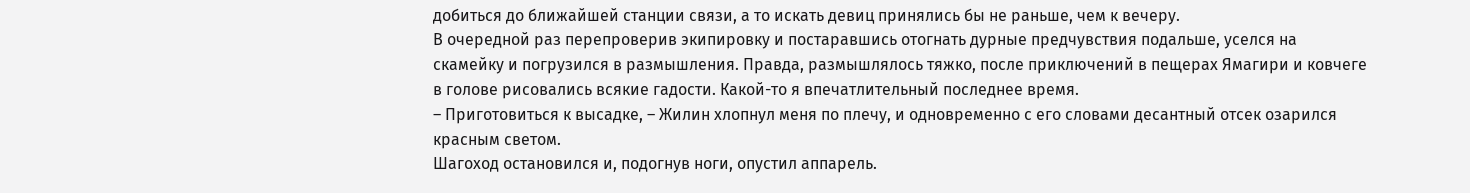добиться до ближайшей станции связи, а то искать девиц принялись бы не раньше, чем к вечеру.
В очередной раз перепроверив экипировку и постаравшись отогнать дурные предчувствия подальше, уселся на скамейку и погрузился в размышления. Правда, размышлялось тяжко, после приключений в пещерах Ямагири и ковчеге в голове рисовались всякие гадости. Какой-то я впечатлительный последнее время.
– Приготовиться к высадке, – Жилин хлопнул меня по плечу, и одновременно с его словами десантный отсек озарился красным светом.
Шагоход остановился и, подогнув ноги, опустил аппарель.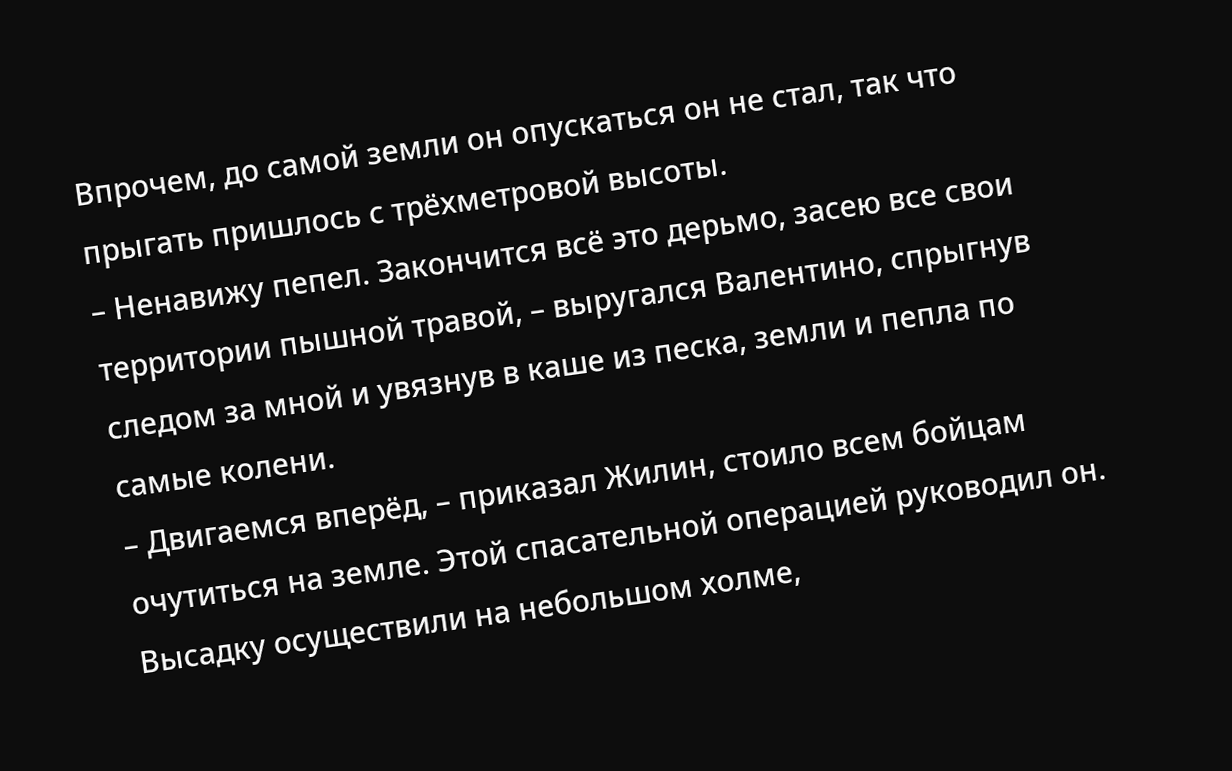Впрочем, до самой земли он опускаться он не стал, так что прыгать пришлось с трёхметровой высоты.
– Ненавижу пепел. Закончится всё это дерьмо, засею все свои территории пышной травой, – выругался Валентино, спрыгнув следом за мной и увязнув в каше из песка, земли и пепла по самые колени.
– Двигаемся вперёд, – приказал Жилин, стоило всем бойцам очутиться на земле. Этой спасательной операцией руководил он.
Высадку осуществили на небольшом холме,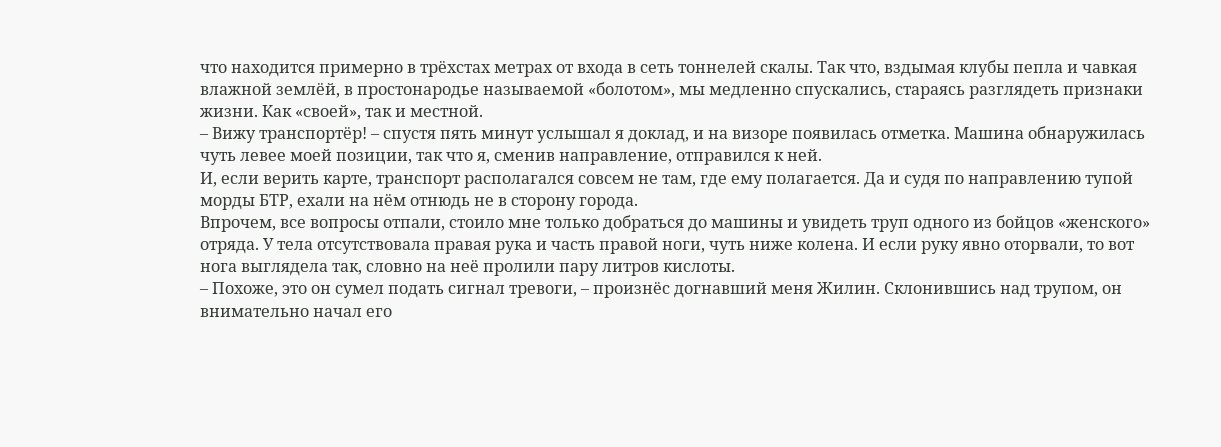что находится примерно в трёхстах метрах от входа в сеть тоннелей скалы. Так что, вздымая клубы пепла и чавкая влажной землёй, в простонародье называемой «болотом», мы медленно спускались, стараясь разглядеть признаки жизни. Как «своей», так и местной.
– Вижу транспортёр! – спустя пять минут услышал я доклад, и на визоре появилась отметка. Машина обнаружилась чуть левее моей позиции, так что я, сменив направление, отправился к ней.
И, если верить карте, транспорт располагался совсем не там, где ему полагается. Да и судя по направлению тупой морды БТР, ехали на нём отнюдь не в сторону города.
Впрочем, все вопросы отпали, стоило мне только добраться до машины и увидеть труп одного из бойцов «женского» отряда. У тела отсутствовала правая рука и часть правой ноги, чуть ниже колена. И если руку явно оторвали, то вот нога выглядела так, словно на неё пролили пару литров кислоты.
– Похоже, это он сумел подать сигнал тревоги, – произнёс догнавший меня Жилин. Склонившись над трупом, он внимательно начал его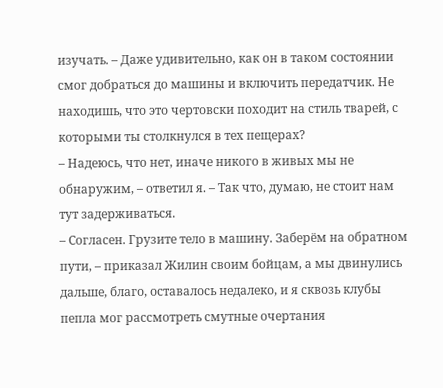изучать. – Даже удивительно, как он в таком состоянии смог добраться до машины и включить передатчик. Не находишь, что это чертовски походит на стиль тварей, с которыми ты столкнулся в тех пещерах?
– Надеюсь, что нет, иначе никого в живых мы не обнаружим, – ответил я. – Так что, думаю, не стоит нам тут задерживаться.
– Согласен. Грузите тело в машину. Заберём на обратном пути, – приказал Жилин своим бойцам, а мы двинулись дальше, благо, оставалось недалеко, и я сквозь клубы пепла мог рассмотреть смутные очертания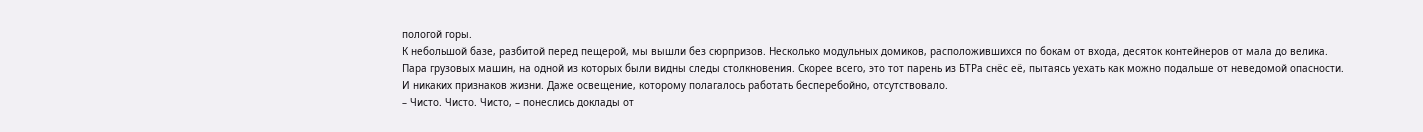пологой горы.
К небольшой базе, разбитой перед пещерой, мы вышли без сюрпризов. Несколько модульных домиков, расположившихся по бокам от входа, десяток контейнеров от мала до велика.
Пара грузовых машин, на одной из которых были видны следы столкновения. Скорее всего, это тот парень из БТРа снёс её, пытаясь уехать как можно подальше от неведомой опасности.
И никаких признаков жизни. Даже освещение, которому полагалось работать бесперебойно, отсутствовало.
– Чисто. Чисто. Чисто, – понеслись доклады от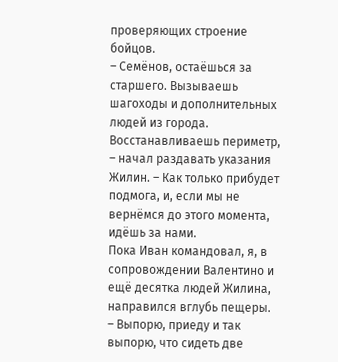проверяющих строение бойцов.
– Семёнов, остаёшься за старшего. Вызываешь шагоходы и дополнительных людей из города. Восстанавливаешь периметр, – начал раздавать указания Жилин. – Как только прибудет подмога, и, если мы не вернёмся до этого момента, идёшь за нами.
Пока Иван командовал, я, в сопровождении Валентино и ещё десятка людей Жилина, направился вглубь пещеры.
– Выпорю, приеду и так выпорю, что сидеть две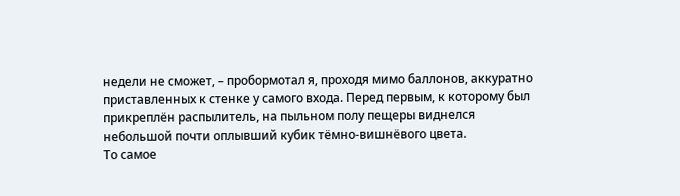недели не сможет, – пробормотал я, проходя мимо баллонов, аккуратно приставленных к стенке у самого входа. Перед первым, к которому был прикреплён распылитель, на пыльном полу пещеры виднелся небольшой почти оплывший кубик тёмно-вишнёвого цвета.
То самое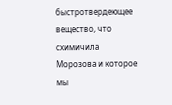быстротвердеющее вещество, что схимичила Морозова и которое мы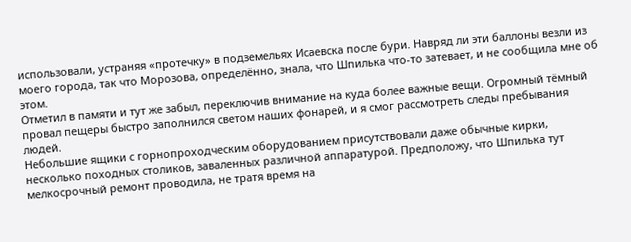использовали, устраняя «протечку» в подземельях Исаевска после бури. Навряд ли эти баллоны везли из моего города, так что Морозова, определённо, знала, что Шпилька что-то затевает, и не сообщила мне об этом.
Отметил в памяти и тут же забыл, переключив внимание на куда более важные вещи. Огромный тёмный провал пещеры быстро заполнился светом наших фонарей, и я смог рассмотреть следы пребывания людей.
Небольшие ящики с горнопроходческим оборудованием присутствовали даже обычные кирки, несколько походных столиков, заваленных различной аппаратурой. Предположу, что Шпилька тут мелкосрочный ремонт проводила, не тратя время на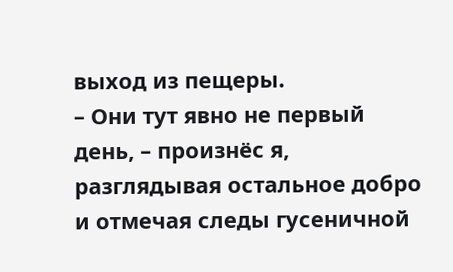выход из пещеры.
– Они тут явно не первый день, – произнёс я, разглядывая остальное добро и отмечая следы гусеничной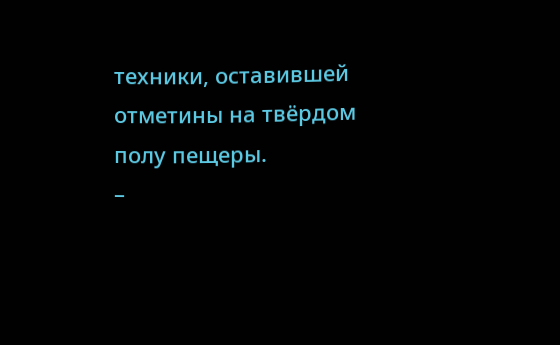техники, оставившей отметины на твёрдом полу пещеры.
–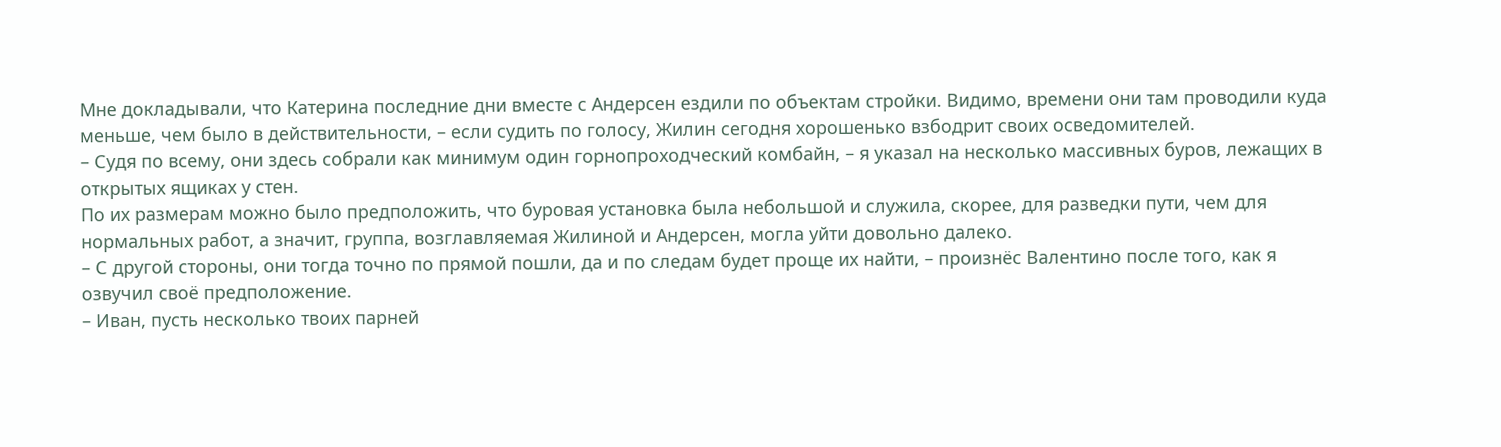Мне докладывали, что Катерина последние дни вместе с Андерсен ездили по объектам стройки. Видимо, времени они там проводили куда меньше, чем было в действительности, – если судить по голосу, Жилин сегодня хорошенько взбодрит своих осведомителей.
– Судя по всему, они здесь собрали как минимум один горнопроходческий комбайн, – я указал на несколько массивных буров, лежащих в открытых ящиках у стен.
По их размерам можно было предположить, что буровая установка была небольшой и служила, скорее, для разведки пути, чем для нормальных работ, а значит, группа, возглавляемая Жилиной и Андерсен, могла уйти довольно далеко.
– С другой стороны, они тогда точно по прямой пошли, да и по следам будет проще их найти, – произнёс Валентино после того, как я озвучил своё предположение.
– Иван, пусть несколько твоих парней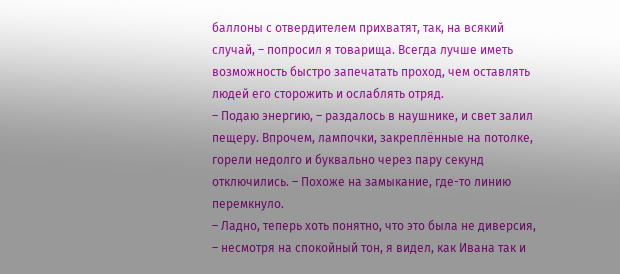баллоны с отвердителем прихватят, так, на всякий случай, – попросил я товарища. Всегда лучше иметь возможность быстро запечатать проход, чем оставлять людей его сторожить и ослаблять отряд.
– Подаю энергию, – раздалось в наушнике, и свет залил пещеру. Впрочем, лампочки, закреплённые на потолке, горели недолго и буквально через пару секунд отключились. – Похоже на замыкание, где-то линию перемкнуло.
– Ладно, теперь хоть понятно, что это была не диверсия, – несмотря на спокойный тон, я видел, как Ивана так и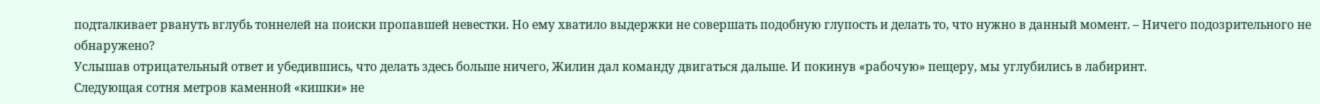подталкивает рвануть вглубь тоннелей на поиски пропавшей невестки. Но ему хватило выдержки не совершать подобную глупость и делать то, что нужно в данный момент. – Ничего подозрительного не обнаружено?
Услышав отрицательный ответ и убедившись, что делать здесь больше ничего, Жилин дал команду двигаться дальше. И покинув «рабочую» пещеру, мы углубились в лабиринт.
Следующая сотня метров каменной «кишки» не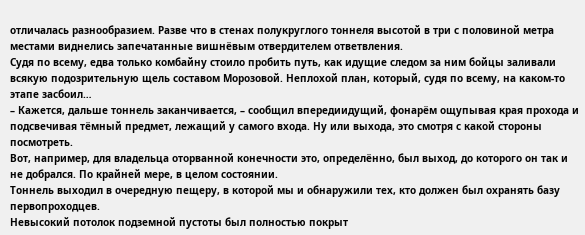отличалась разнообразием. Разве что в стенах полукруглого тоннеля высотой в три с половиной метра местами виднелись запечатанные вишнёвым отвердителем ответвления.
Судя по всему, едва только комбайну стоило пробить путь, как идущие следом за ним бойцы заливали всякую подозрительную щель составом Морозовой. Неплохой план, который, судя по всему, на каком-то этапе засбоил…
– Кажется, дальше тоннель заканчивается, – сообщил впередиидущий, фонарём ощупывая края прохода и подсвечивая тёмный предмет, лежащий у самого входа. Ну или выхода, это смотря с какой стороны посмотреть.
Вот, например, для владельца оторванной конечности это, определённо, был выход, до которого он так и не добрался. По крайней мере, в целом состоянии.
Тоннель выходил в очередную пещеру, в которой мы и обнаружили тех, кто должен был охранять базу первопроходцев.
Невысокий потолок подземной пустоты был полностью покрыт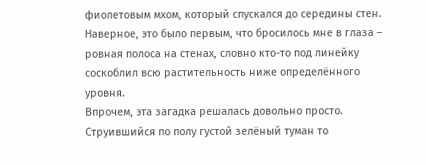фиолетовым мхом, который спускался до середины стен. Наверное, это было первым, что бросилось мне в глаза – ровная полоса на стенах, словно кто-то под линейку соскоблил всю растительность ниже определённого уровня.
Впрочем, эта загадка решалась довольно просто. Струившийся по полу густой зелёный туман то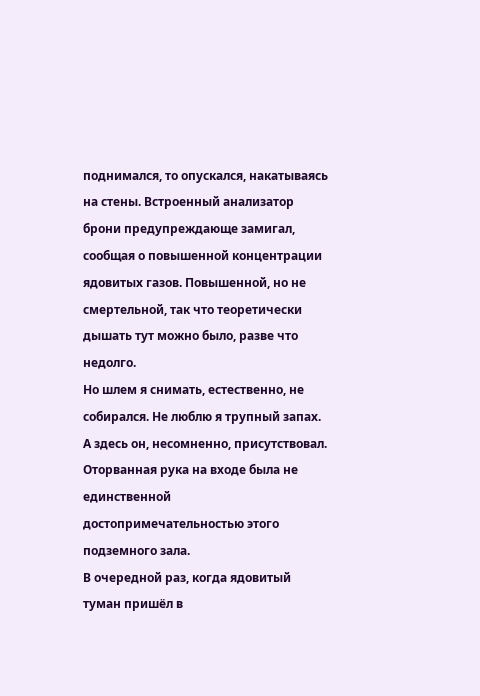поднимался, то опускался, накатываясь на стены. Встроенный анализатор брони предупреждающе замигал, сообщая о повышенной концентрации ядовитых газов. Повышенной, но не смертельной, так что теоретически дышать тут можно было, разве что недолго.
Но шлем я снимать, естественно, не собирался. Не люблю я трупный запах. А здесь он, несомненно, присутствовал. Оторванная рука на входе была не единственной достопримечательностью этого подземного зала.
В очередной раз, когда ядовитый туман пришёл в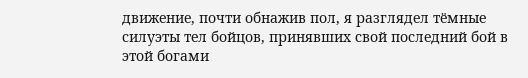движение, почти обнажив пол, я разглядел тёмные силуэты тел бойцов, принявших свой последний бой в этой богами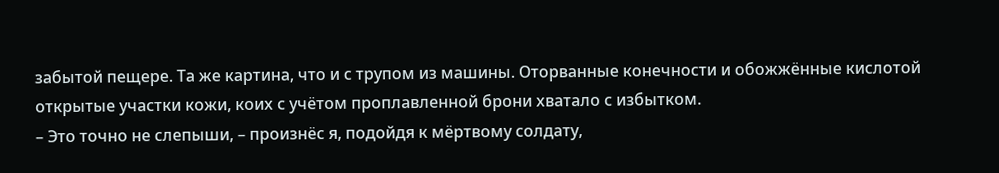забытой пещере. Та же картина, что и с трупом из машины. Оторванные конечности и обожжённые кислотой открытые участки кожи, коих с учётом проплавленной брони хватало с избытком.
– Это точно не слепыши, – произнёс я, подойдя к мёртвому солдату,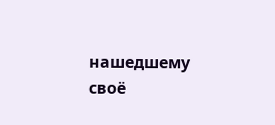нашедшему своё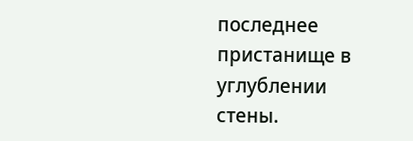последнее пристанище в углублении стены.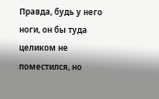Правда, будь у него ноги, он бы туда целиком не поместился, но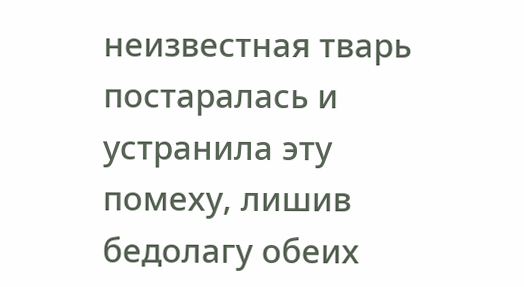неизвестная тварь постаралась и устранила эту помеху, лишив бедолагу обеих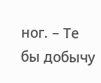ног. – Те бы добычу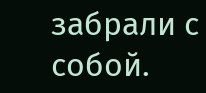забрали с собой.